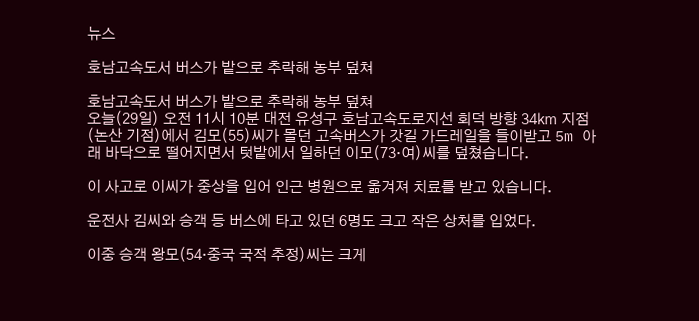뉴스

호남고속도서 버스가 밭으로 추락해 농부 덮쳐

호남고속도서 버스가 밭으로 추락해 농부 덮쳐
오늘(29일) 오전 11시 10분 대전 유성구 호남고속도로지선 회덕 방향 34㎞ 지점(논산 기점)에서 김모(55)씨가 몰던 고속버스가 갓길 가드레일을 들이받고 5m 아래 바닥으로 떨어지면서 텃밭에서 일하던 이모(73·여)씨를 덮쳤습니다.

이 사고로 이씨가 중상을 입어 인근 병원으로 옮겨져 치료를 받고 있습니다.

운전사 김씨와 승객 등 버스에 타고 있던 6명도 크고 작은 상처를 입었다.

이중 승객 왕모(54·중국 국적 추정)씨는 크게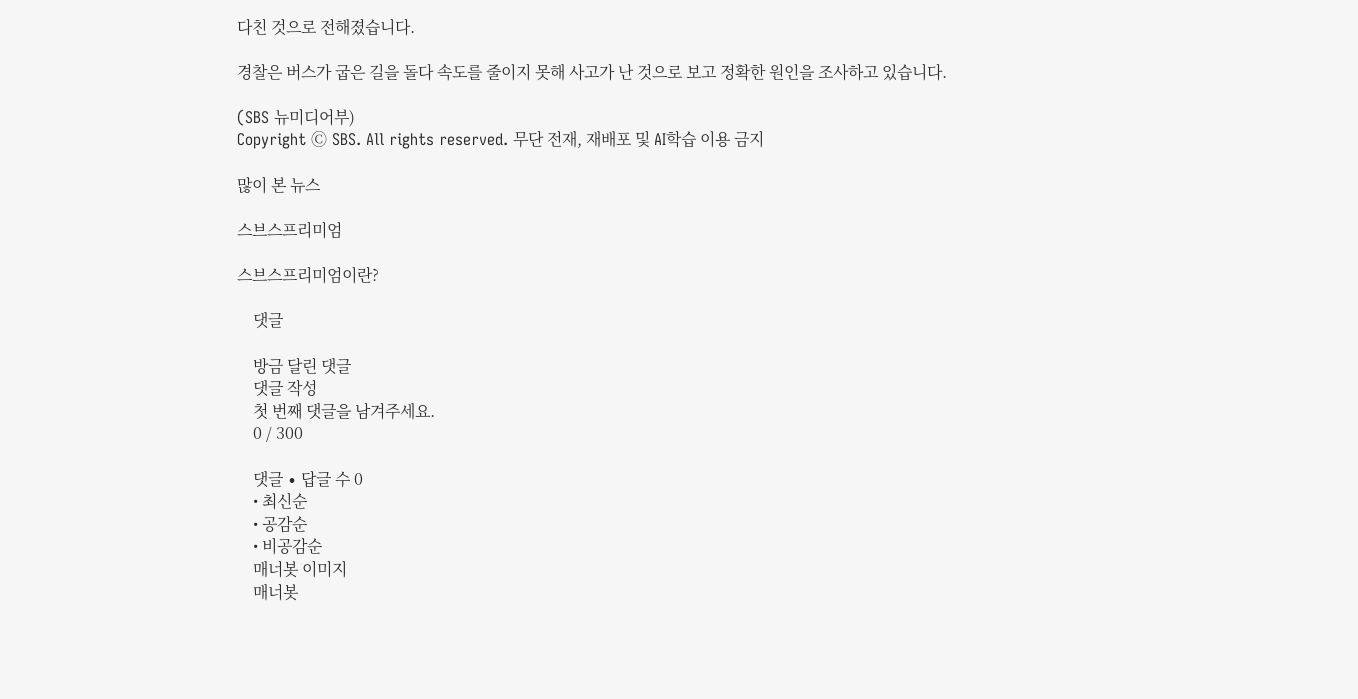다친 것으로 전해졌습니다.

경찰은 버스가 굽은 길을 돌다 속도를 줄이지 못해 사고가 난 것으로 보고 정확한 원인을 조사하고 있습니다.

(SBS 뉴미디어부)
Copyright Ⓒ SBS. All rights reserved. 무단 전재, 재배포 및 AI학습 이용 금지

많이 본 뉴스

스브스프리미엄

스브스프리미엄이란?

    댓글

    방금 달린 댓글
    댓글 작성
    첫 번째 댓글을 남겨주세요.
    0 / 300

    댓글 ∙ 답글 수 0
    • 최신순
    • 공감순
    • 비공감순
    매너봇 이미지
    매너봇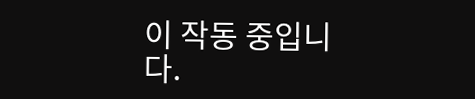이 작동 중입니다.